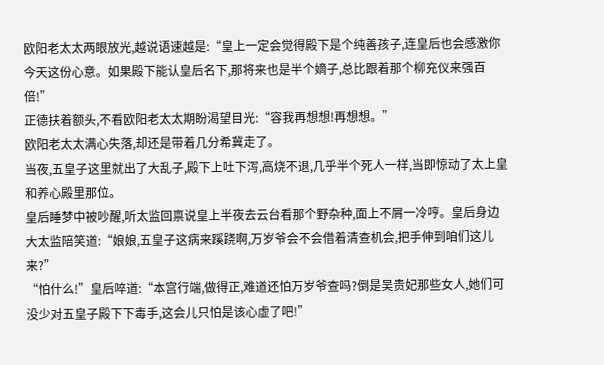欧阳老太太两眼放光,越说语速越是:“皇上一定会觉得殿下是个纯善孩子,连皇后也会感激你今天这份心意。如果殿下能认皇后名下,那将来也是半个嫡子,总比跟着那个柳充仪来强百倍!”
正德扶着额头,不看欧阳老太太期盼渴望目光:“容我再想想!再想想。”
欧阳老太太满心失落,却还是带着几分希冀走了。
当夜,五皇子这里就出了大乱子,殿下上吐下泻,高烧不退,几乎半个死人一样,当即惊动了太上皇和养心殿里那位。
皇后睡梦中被吵醒,听太监回禀说皇上半夜去云台看那个野杂种,面上不屑一冷哼。皇后身边大太监陪笑道:“娘娘,五皇子这病来蹊跷啊,万岁爷会不会借着清查机会,把手伸到咱们这儿来?”
“怕什么!”皇后啐道:“本宫行端,做得正,难道还怕万岁爷查吗?倒是吴贵妃那些女人,她们可没少对五皇子殿下下毒手,这会儿只怕是该心虚了吧!”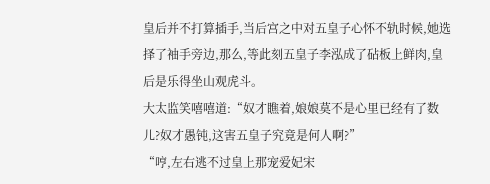皇后并不打算插手,当后宫之中对五皇子心怀不轨时候,她选择了袖手旁边,那么,等此刻五皇子李泓成了砧板上鲜肉,皇后是乐得坐山观虎斗。
大太监笑嘻嘻道:“奴才瞧着,娘娘莫不是心里已经有了数儿?奴才愚钝,这害五皇子究竟是何人啊?”
“哼,左右逃不过皇上那宠爱妃宋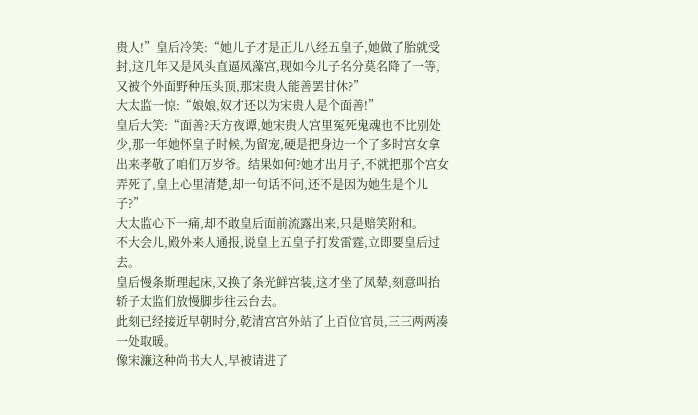贵人!”皇后冷笑:“她儿子才是正儿八经五皇子,她做了胎就受封,这几年又是风头直逼凤藻宫,现如今儿子名分莫名降了一等,又被个外面野种压头顶,那宋贵人能善罢甘休?”
大太监一惊:“娘娘,奴才还以为宋贵人是个面善!”
皇后大笑:“面善?天方夜谭,她宋贵人宫里冤死鬼魂也不比别处少,那一年她怀皇子时候,为留宠,硬是把身边一个了多时宫女拿出来孝敬了咱们万岁爷。结果如何?她才出月子,不就把那个宫女弄死了,皇上心里清楚,却一句话不问,还不是因为她生是个儿子?”
大太监心下一痛,却不敢皇后面前流露出来,只是赔笑附和。
不大会儿,殿外来人通报,说皇上五皇子打发雷霆,立即要皇后过去。
皇后慢条斯理起床,又换了条光鲜宫装,这才坐了凤辇,刻意叫抬轿子太监们放慢脚步往云台去。
此刻已经接近早朝时分,乾清宫宫外站了上百位官员,三三两两凑一处取暖。
像宋濂这种尚书大人,早被请进了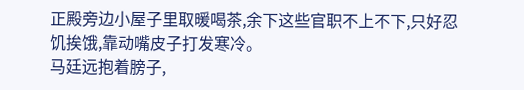正殿旁边小屋子里取暖喝茶,余下这些官职不上不下,只好忍饥挨饿,靠动嘴皮子打发寒冷。
马廷远抱着膀子,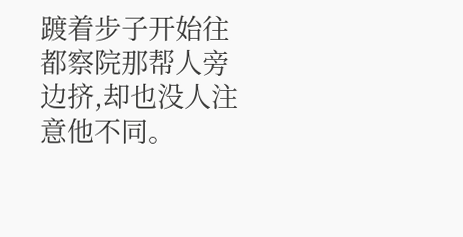踱着步子开始往都察院那帮人旁边挤,却也没人注意他不同。